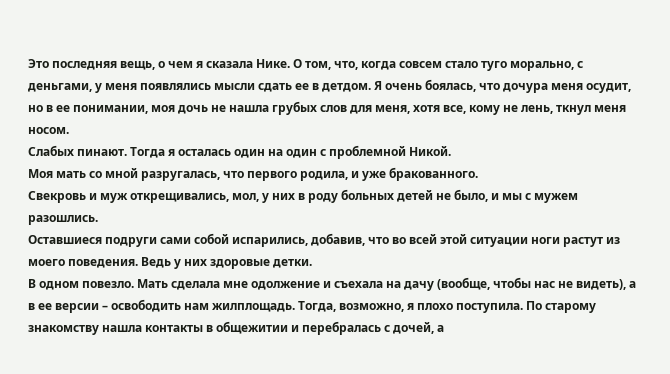Это последняя вещь, о чем я сказала Нике. О том, что, когда совсем стало туго морально, с деньгами, у меня появлялись мысли сдать ее в детдом. Я очень боялась, что дочура меня осудит, но в ее понимании, моя дочь не нашла грубых слов для меня, хотя все, кому не лень, ткнул меня носом.
Слабых пинают. Тогда я осталась один на один с проблемной Никой.
Моя мать со мной разругалась, что первого родила, и уже бракованного.
Свекровь и муж открещивались, мол, у них в роду больных детей не было, и мы с мужем разошлись.
Оставшиеся подруги сами собой испарились, добавив, что во всей этой ситуации ноги растут из моего поведения. Ведь у них здоровые детки.
В одном повезло. Мать сделала мне одолжение и съехала на дачу (вообще, чтобы нас не видеть), а в ее версии – освободить нам жилплощадь. Тогда, возможно, я плохо поступила. По старому знакомству нашла контакты в общежитии и перебралась с дочей, а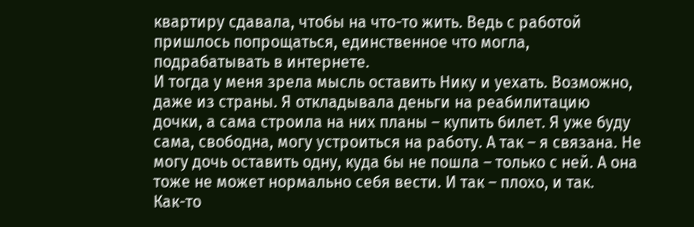квартиру сдавала, чтобы на что-то жить. Ведь с работой пришлось попрощаться, единственное что могла, подрабатывать в интернете.
И тогда у меня зрела мысль оставить Нику и уехать. Возможно, даже из страны. Я откладывала деньги на реабилитацию дочки, а сама строила на них планы – купить билет. Я уже буду сама, свободна, могу устроиться на работу. А так – я связана. Не могу дочь оставить одну, куда бы не пошла – только с ней. А она тоже не может нормально себя вести. И так – плохо, и так.
Как-то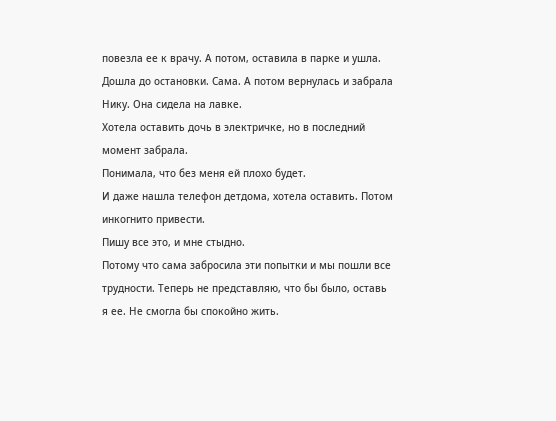повезла ее к врачу. А потом, оставила в парке и ушла. Дошла до остановки. Сама. А потом вернулась и забрала Нику. Она сидела на лавке.
Хотела оставить дочь в электричке, но в последний момент забрала.
Понимала, что без меня ей плохо будет.
И даже нашла телефон детдома, хотела оставить. Потом инкогнито привести.
Пишу все это, и мне стыдно.
Потому что сама забросила эти попытки и мы пошли все трудности. Теперь не представляю, что бы было, оставь я ее. Не смогла бы спокойно жить.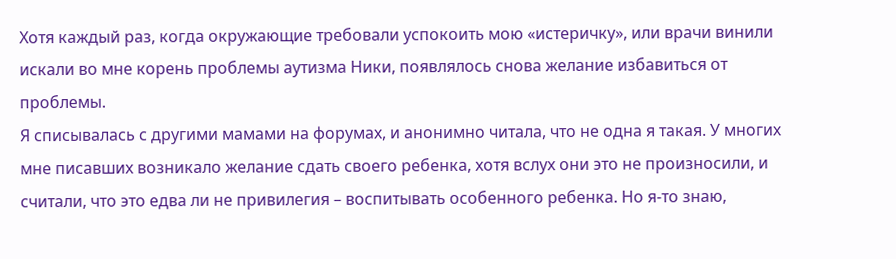Хотя каждый раз, когда окружающие требовали успокоить мою «истеричку», или врачи винили искали во мне корень проблемы аутизма Ники, появлялось снова желание избавиться от проблемы.
Я списывалась с другими мамами на форумах, и анонимно читала, что не одна я такая. У многих мне писавших возникало желание сдать своего ребенка, хотя вслух они это не произносили, и считали, что это едва ли не привилегия – воспитывать особенного ребенка. Но я-то знаю,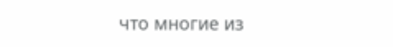что многие из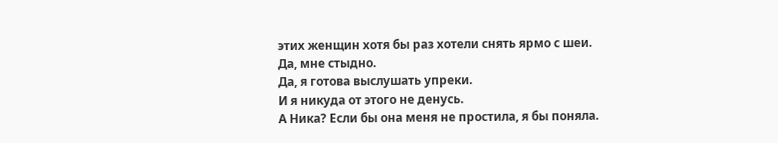этих женщин хотя бы раз хотели снять ярмо с шеи.
Да, мне стыдно.
Да, я готова выслушать упреки.
И я никуда от этого не денусь.
А Ника? Если бы она меня не простила, я бы поняла.